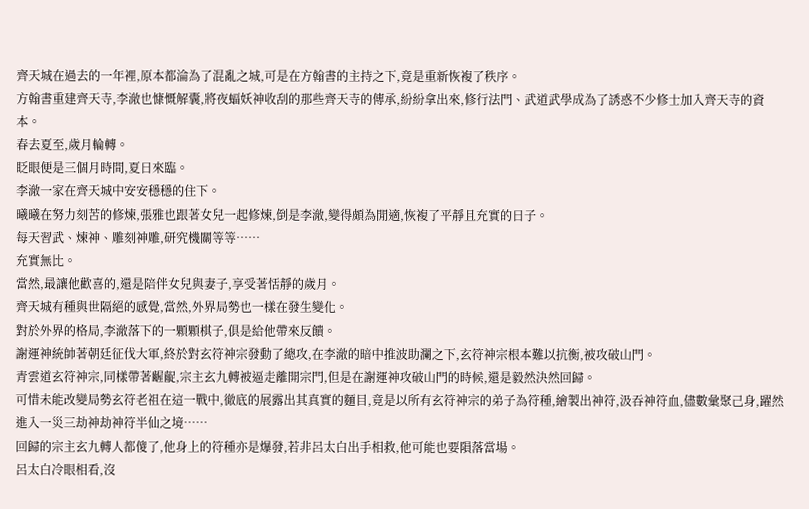齊天城在過去的一年裡,原本都淪為了混亂之城,可是在方翰書的主持之下,竟是重新恢複了秩序。
方翰書重建齊天寺,李澈也慷慨解囊,將夜蝠妖神收刮的那些齊天寺的傳承,紛紛拿出來,修行法門、武道武學成為了誘惑不少修士加入齊天寺的資本。
春去夏至,歲月輪轉。
眨眼便是三個月時間,夏日來臨。
李澈一家在齊天城中安安穩穩的住下。
曦曦在努力刻苦的修煉,張雅也跟著女兒一起修煉,倒是李澈,變得頗為閒適,恢複了平靜且充實的日子。
每天習武、煉神、雕刻神雕,研究機關等等……
充實無比。
當然,最讓他歡喜的,還是陪伴女兒與妻子,享受著恬靜的歲月。
齊天城有種與世隔絕的感覺,當然,外界局勢也一樣在發生變化。
對於外界的格局,李澈落下的一顆顆棋子,俱是給他帶來反饋。
謝運神統帥著朝廷征伐大軍,終於對玄符神宗發動了總攻,在李澈的暗中推波助瀾之下,玄符神宗根本難以抗衡,被攻破山門。
青雲道玄符神宗,同樣帶著齷齪,宗主玄九轉被逼走離開宗門,但是在謝運神攻破山門的時候,還是毅然決然回歸。
可惜未能改變局勢玄符老祖在這一戰中,徹底的展露出其真實的麵目,竟是以所有玄符神宗的弟子為符種,繪製出神符,汲吞神符血,儘數彙聚己身,躍然進入一災三劫神劫神符半仙之境……
回歸的宗主玄九轉人都傻了,他身上的符種亦是爆發,若非呂太白出手相救,他可能也要隕落當場。
呂太白冷眼相看,沒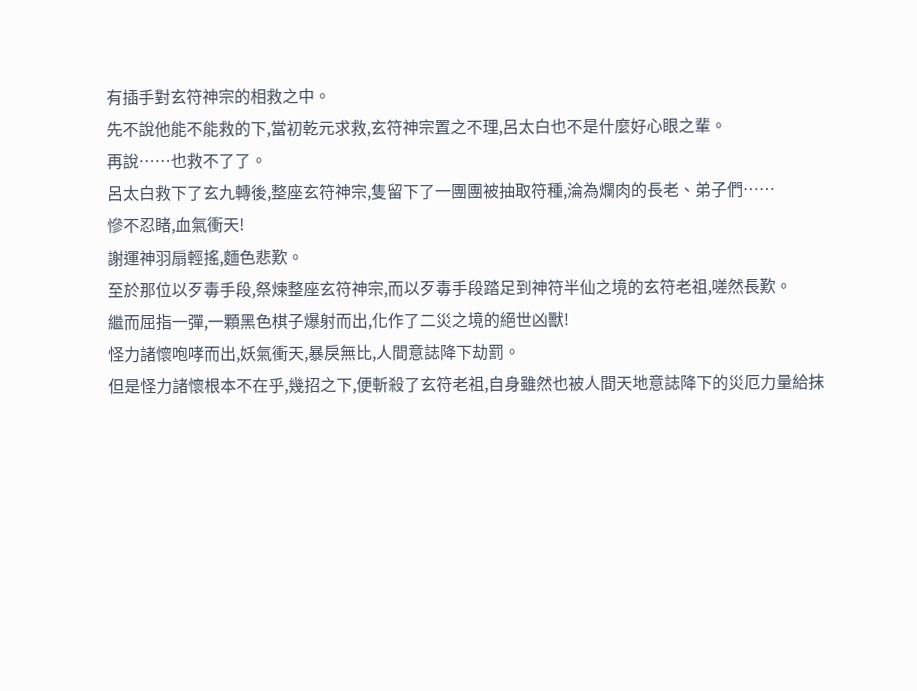有插手對玄符神宗的相救之中。
先不說他能不能救的下,當初乾元求救,玄符神宗置之不理,呂太白也不是什麼好心眼之輩。
再說……也救不了了。
呂太白救下了玄九轉後,整座玄符神宗,隻留下了一團團被抽取符種,淪為爛肉的長老、弟子們……
慘不忍睹,血氣衝天!
謝運神羽扇輕搖,麵色悲歎。
至於那位以歹毒手段,祭煉整座玄符神宗,而以歹毒手段踏足到神符半仙之境的玄符老祖,嗟然長歎。
繼而屈指一彈,一顆黑色棋子爆射而出,化作了二災之境的絕世凶獸!
怪力諸懷咆哮而出,妖氣衝天,暴戾無比,人間意誌降下劫罰。
但是怪力諸懷根本不在乎,幾招之下,便斬殺了玄符老祖,自身雖然也被人間天地意誌降下的災厄力量給抹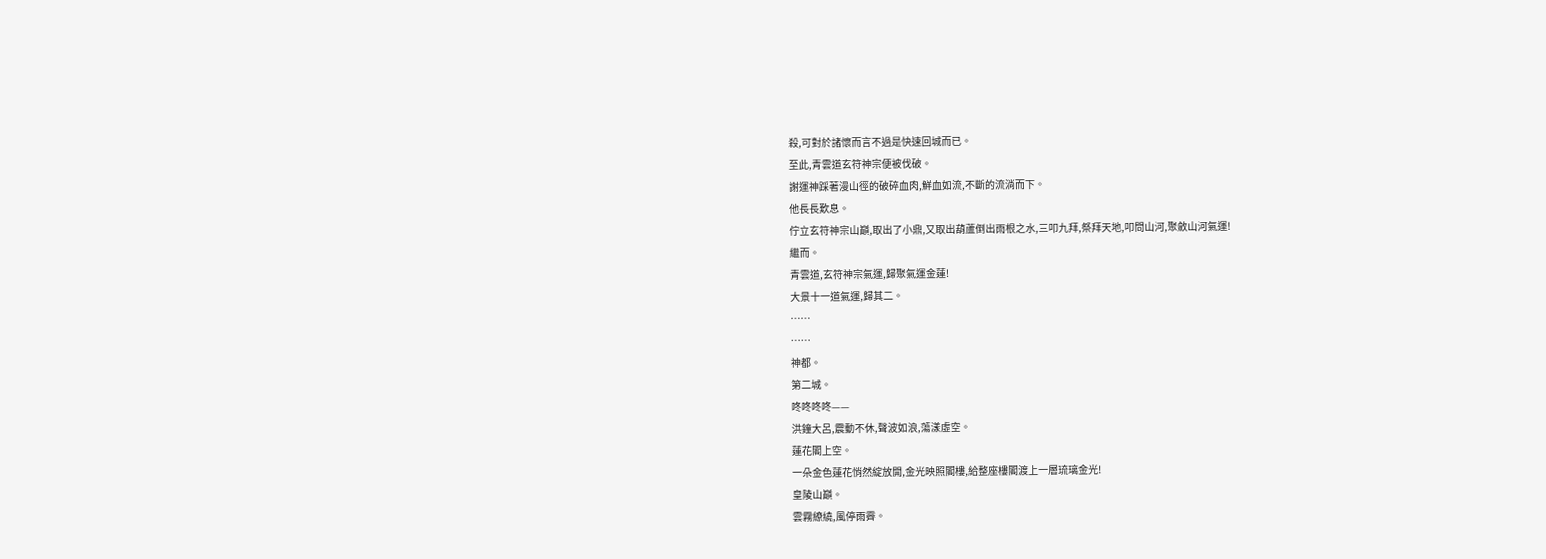殺,可對於諸懷而言不過是快速回城而已。
至此,青雲道玄符神宗便被伐破。
謝運神踩著漫山徑的破碎血肉,鮮血如流,不斷的流淌而下。
他長長歎息。
佇立玄符神宗山巔,取出了小鼎,又取出葫蘆倒出雨根之水,三叩九拜,祭拜天地,叩問山河,聚斂山河氣運!
繼而。
青雲道,玄符神宗氣運,歸聚氣運金蓮!
大景十一道氣運,歸其二。
……
……
神都。
第二城。
咚咚咚咚——
洪鐘大呂,震動不休,聲波如浪,蕩漾虛空。
蓮花閣上空。
一朵金色蓮花悄然綻放開,金光映照閣樓,給整座樓閣渡上一層琉璃金光!
皇陵山巔。
雲霧繚繞,風停雨霽。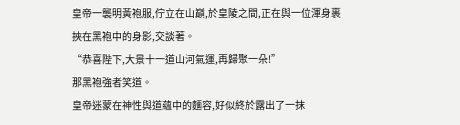皇帝一襲明黃袍服,佇立在山巔,於皇陵之間,正在與一位渾身裹挾在黑袍中的身影,交談著。
“恭喜陛下,大景十一道山河氣運,再歸聚一朵!”
那黑袍強者笑道。
皇帝迷蒙在神性與道蘊中的麵容,好似終於露出了一抹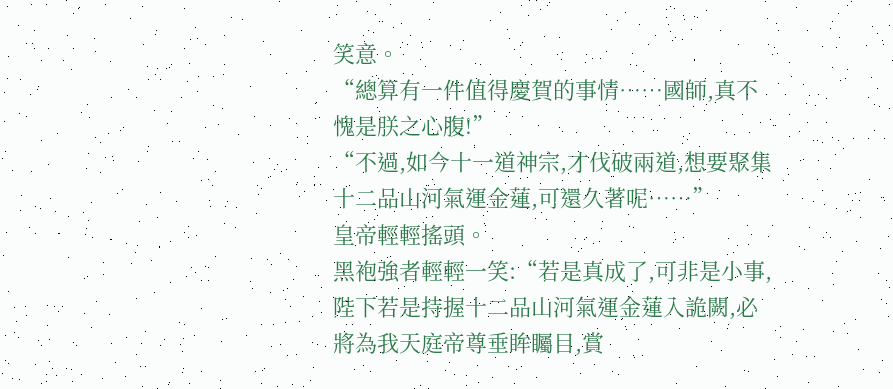笑意。
“總算有一件值得慶賀的事情……國師,真不愧是朕之心腹!”
“不過,如今十一道神宗,才伐破兩道,想要聚集十二品山河氣運金蓮,可還久著呢……”
皇帝輕輕搖頭。
黑袍強者輕輕一笑:“若是真成了,可非是小事,陛下若是持握十二品山河氣運金蓮入詭闕,必將為我天庭帝尊垂眸矚目,賞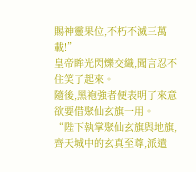賜神靈果位,不朽不滅三萬載!”
皇帝眸光閃爍交織,聞言忍不住笑了起來。
隨後,黑袍強者便表明了來意欲要借聚仙玄旗一用。
“陛下執掌聚仙玄旗與地旗,齊天城中的玄真至尊,派遣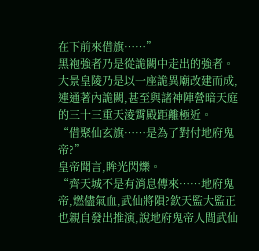在下前來借旗……”
黑袍強者乃是從詭闕中走出的強者。
大景皇陵乃是以一座詭異廟改建而成,連通著內詭闕,甚至與諸神陣營暗天庭的三十三重天淩霄殿距離極近。
“借聚仙玄旗……是為了對付地府鬼帝?”
皇帝聞言,眸光閃爍。
“齊天城不是有消息傳來……地府鬼帝,燃儘氣血,武仙將隕?欽天監大監正也親自發出推演,說地府鬼帝人間武仙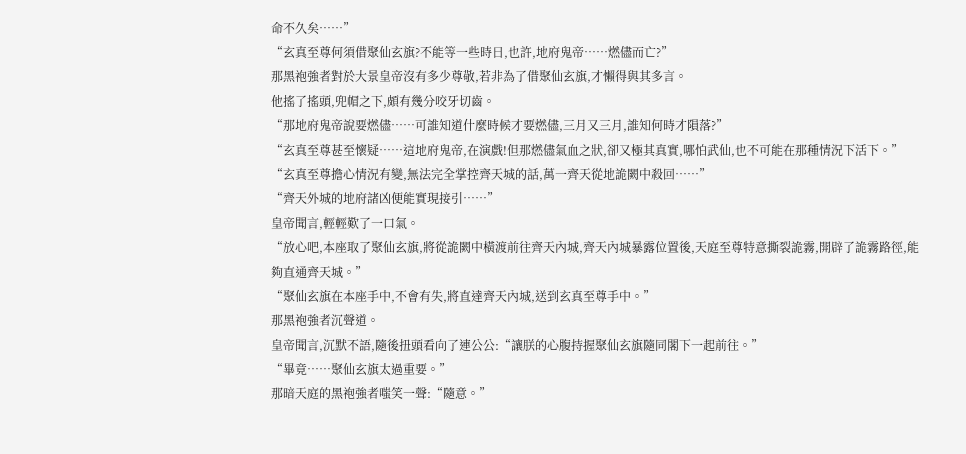命不久矣……”
“玄真至尊何須借聚仙玄旗?不能等一些時日,也許,地府鬼帝……燃儘而亡?”
那黑袍強者對於大景皇帝沒有多少尊敬,若非為了借聚仙玄旗,才懶得與其多言。
他搖了搖頭,兜帽之下,頗有幾分咬牙切齒。
“那地府鬼帝說要燃儘……可誰知道什麼時候才要燃儘,三月又三月,誰知何時才隕落?”
“玄真至尊甚至懷疑……這地府鬼帝,在演戲!但那燃儘氣血之狀,卻又極其真實,哪怕武仙,也不可能在那種情況下活下。”
“玄真至尊擔心情況有變,無法完全掌控齊天城的話,萬一齊天從地詭闕中殺回……”
“齊天外城的地府諸凶便能實現接引……”
皇帝聞言,輕輕歎了一口氣。
“放心吧,本座取了聚仙玄旗,將從詭闕中橫渡前往齊天內城,齊天內城暴露位置後,天庭至尊特意撕裂詭霧,開辟了詭霧路徑,能夠直通齊天城。”
“聚仙玄旗在本座手中,不會有失,將直達齊天內城,送到玄真至尊手中。”
那黑袍強者沉聲道。
皇帝聞言,沉默不語,隨後扭頭看向了連公公:“讓朕的心腹持握聚仙玄旗隨同閣下一起前往。”
“畢竟……聚仙玄旗太過重要。”
那暗天庭的黑袍強者嗤笑一聲:“隨意。”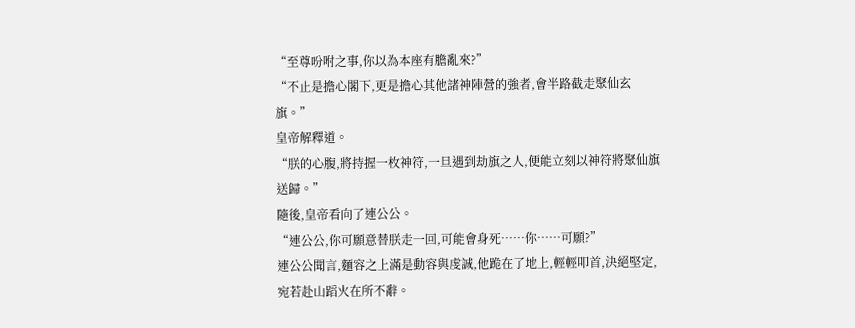“至尊吩咐之事,你以為本座有膽亂來?”
“不止是擔心閣下,更是擔心其他諸神陣營的強者,會半路截走聚仙玄旗。”
皇帝解釋道。
“朕的心腹,將持握一枚神符,一旦遇到劫旗之人,便能立刻以神符將聚仙旗送歸。”
隨後,皇帝看向了連公公。
“連公公,你可願意替朕走一回,可能會身死……你……可願?”
連公公聞言,麵容之上滿是動容與虔誠,他跪在了地上,輕輕叩首,決絕堅定,宛若赴山蹈火在所不辭。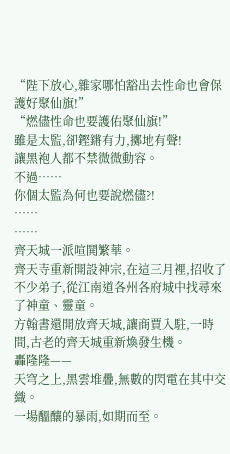“陛下放心,雜家哪怕豁出去性命也會保護好聚仙旗!”
“燃儘性命也要護佑聚仙旗!”
雖是太監,卻鏗鏘有力,擲地有聲!
讓黑袍人都不禁微微動容。
不過……
你個太監為何也要說燃儘?!
……
……
齊天城一派喧鬨繁華。
齊天寺重新開設神宗,在這三月裡,招收了不少弟子,從江南道各州各府城中找尋來了神童、靈童。
方翰書還開放齊天城,讓商賈入駐,一時間,古老的齊天城重新煥發生機。
轟隆隆——
天穹之上,黑雲堆疊,無數的閃電在其中交織。
一場醞釀的暴雨,如期而至。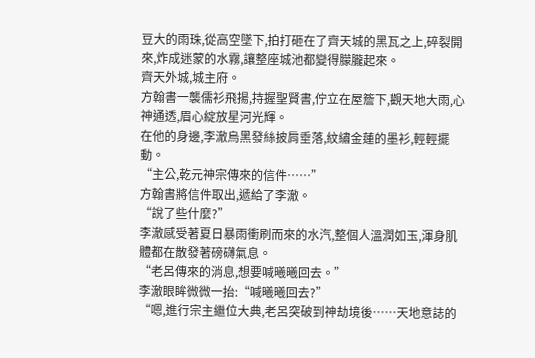豆大的雨珠,從高空墜下,拍打砸在了齊天城的黑瓦之上,碎裂開來,炸成迷蒙的水霧,讓整座城池都變得朦朧起來。
齊天外城,城主府。
方翰書一襲儒衫飛揚,持握聖賢書,佇立在屋簷下,觀天地大雨,心神通透,眉心綻放星河光輝。
在他的身邊,李澈烏黑發絲披肩垂落,紋繡金蓮的墨衫,輕輕擺動。
“主公,乾元神宗傳來的信件……”
方翰書將信件取出,遞給了李澈。
“說了些什麼?”
李澈感受著夏日暴雨衝刷而來的水汽,整個人溫潤如玉,渾身肌體都在散發著磅礴氣息。
“老呂傳來的消息,想要喊曦曦回去。”
李澈眼眸微微一抬:“喊曦曦回去?”
“嗯,進行宗主繼位大典,老呂突破到神劫境後……天地意誌的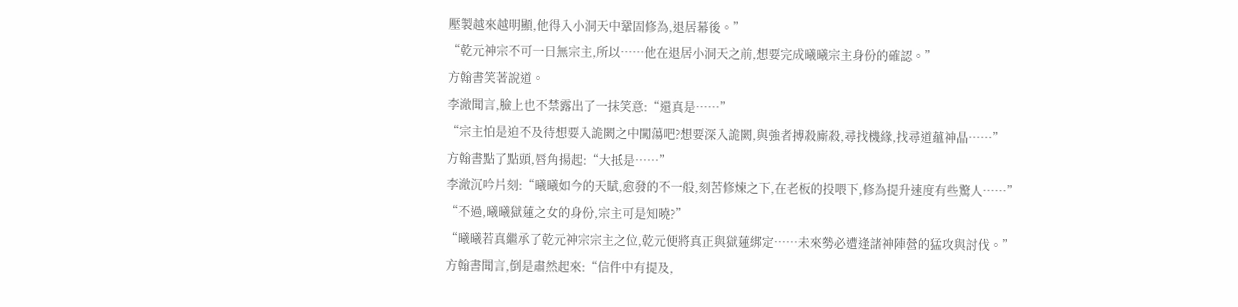壓製越來越明顯,他得入小洞天中鞏固修為,退居幕後。”
“乾元神宗不可一日無宗主,所以……他在退居小洞天之前,想要完成曦曦宗主身份的確認。”
方翰書笑著說道。
李澈聞言,臉上也不禁露出了一抹笑意:“還真是……”
“宗主怕是迫不及待想要入詭闕之中闖蕩吧?想要深入詭闕,與強者搏殺廝殺,尋找機緣,找尋道蘊神晶……”
方翰書點了點頭,唇角揚起:“大抵是……”
李澈沉吟片刻:“曦曦如今的天賦,愈發的不一般,刻苦修煉之下,在老板的投喂下,修為提升速度有些驚人……”
“不過,曦曦獄蓮之女的身份,宗主可是知曉?”
“曦曦若真繼承了乾元神宗宗主之位,乾元便將真正與獄蓮綁定……未來勢必遭逢諸神陣營的猛攻與討伐。”
方翰書聞言,倒是肅然起來:“信件中有提及,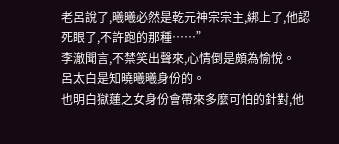老呂說了,曦曦必然是乾元神宗宗主,綁上了,他認死眼了,不許跑的那種……”
李澈聞言,不禁笑出聲來,心情倒是頗為愉悅。
呂太白是知曉曦曦身份的。
也明白獄蓮之女身份會帶來多麼可怕的針對,他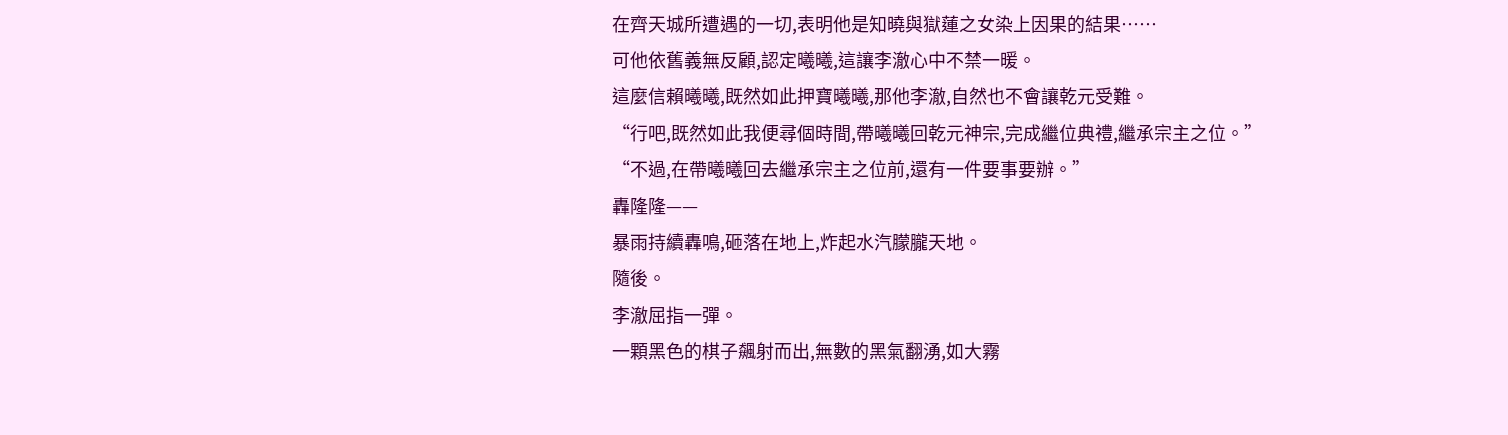在齊天城所遭遇的一切,表明他是知曉與獄蓮之女染上因果的結果……
可他依舊義無反顧,認定曦曦,這讓李澈心中不禁一暖。
這麼信賴曦曦,既然如此押寶曦曦,那他李澈,自然也不會讓乾元受難。
“行吧,既然如此我便尋個時間,帶曦曦回乾元神宗,完成繼位典禮,繼承宗主之位。”
“不過,在帶曦曦回去繼承宗主之位前,還有一件要事要辦。”
轟隆隆——
暴雨持續轟鳴,砸落在地上,炸起水汽朦朧天地。
隨後。
李澈屈指一彈。
一顆黑色的棋子飆射而出,無數的黑氣翻湧,如大霧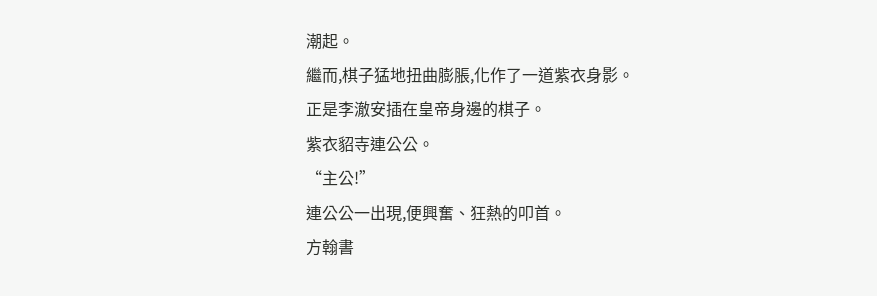潮起。
繼而,棋子猛地扭曲膨脹,化作了一道紫衣身影。
正是李澈安插在皇帝身邊的棋子。
紫衣貂寺連公公。
“主公!”
連公公一出現,便興奮、狂熱的叩首。
方翰書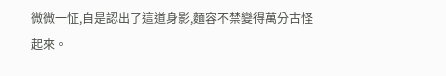微微一怔,自是認出了這道身影,麵容不禁變得萬分古怪起來。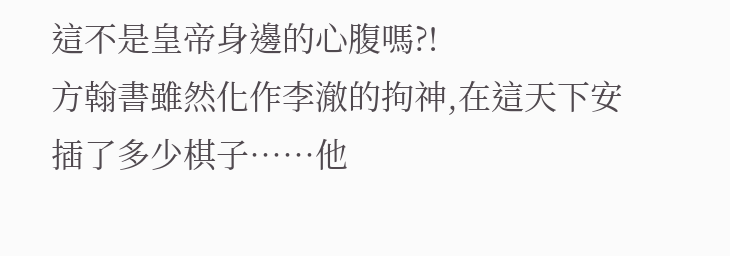這不是皇帝身邊的心腹嗎?!
方翰書雖然化作李澈的拘神,在這天下安插了多少棋子……他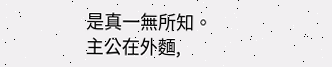是真一無所知。
主公在外麵,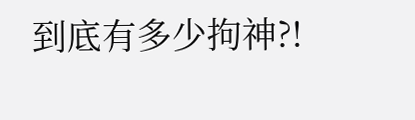到底有多少拘神?!